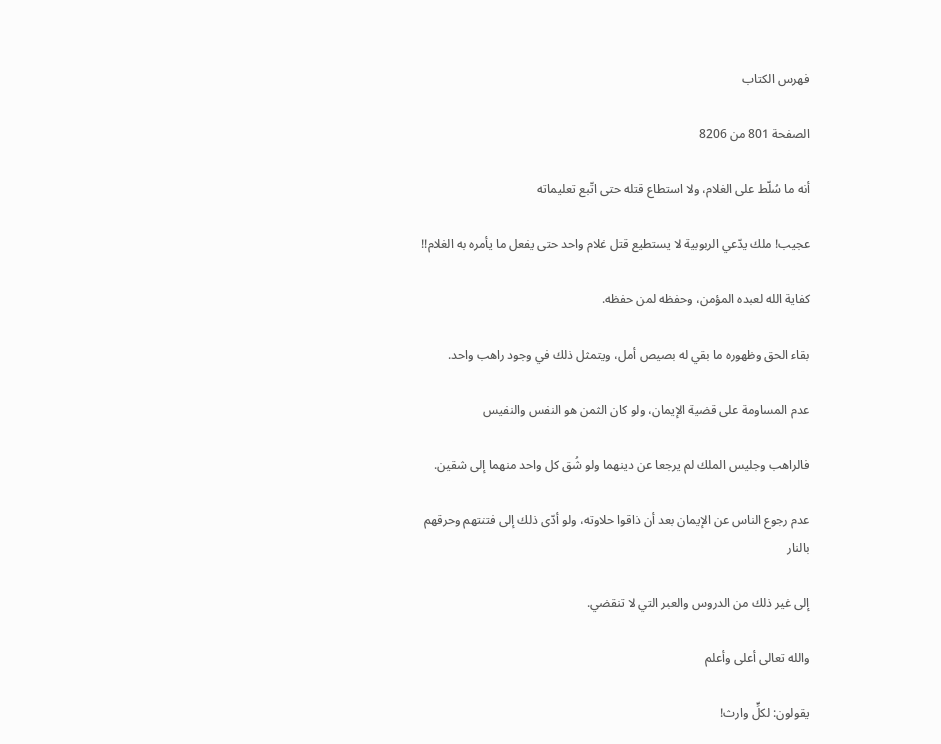فهرس الكتاب

الصفحة 801 من 8206

أنه ما سُلّط على الغلام، ولا استطاع قتله حتى اتّبع تعليماته

عجيب! ملك يدّعي الربوبية لا يستطيع قتل غلام واحد حتى يفعل ما يأمره به الغلام!!

كفاية الله لعبده المؤمن، وحفظه لمن حفظه.

بقاء الحق وظهوره ما بقي له بصيص أمل، ويتمثل ذلك في وجود راهب واحد.

عدم المساومة على قضية الإيمان، ولو كان الثمن هو النفس والنفيس

فالراهب وجليس الملك لم يرجعا عن دينهما ولو شُق كل واحد منهما إلى شقين.

عدم رجوع الناس عن الإيمان بعد أن ذاقوا حلاوته، ولو أدّى ذلك إلى فتنتهم وحرقهم بالنار

إلى غير ذلك من الدروس والعبر التي لا تنقضي.

والله تعالى أعلى وأعلم

يقولون: لكلٍّ وارث!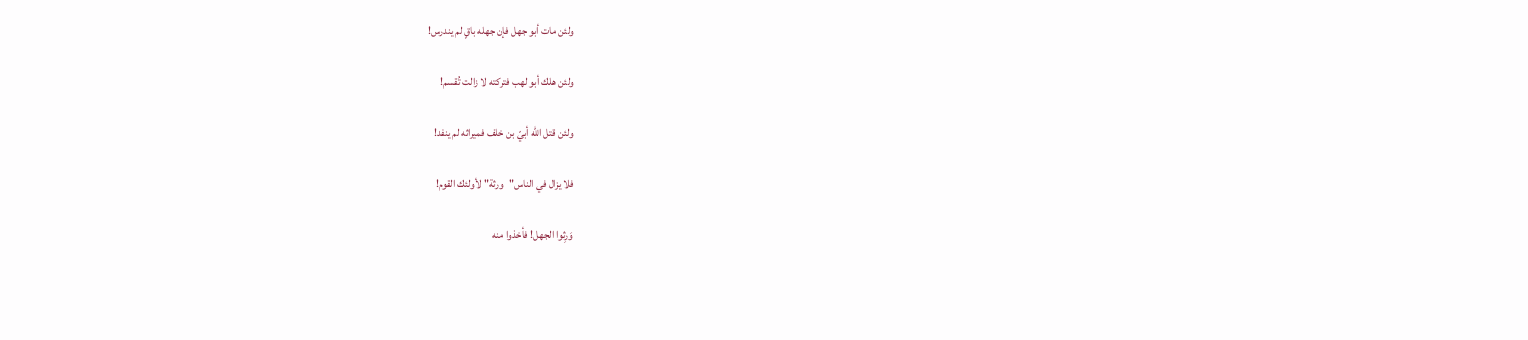ولئن مات أبو جهل فإن جهله باقٍ لم يندرس!

ولئن هلك أبو لهب فتركته لا زالت تُقسم!

ولئن قتل الله أبيّ بن خلف فميراثه لم ينفد!

فلا يزال في الناس"ورثة"لأولئك القوم!

وَرِثوا الجهل! فأخذوا منه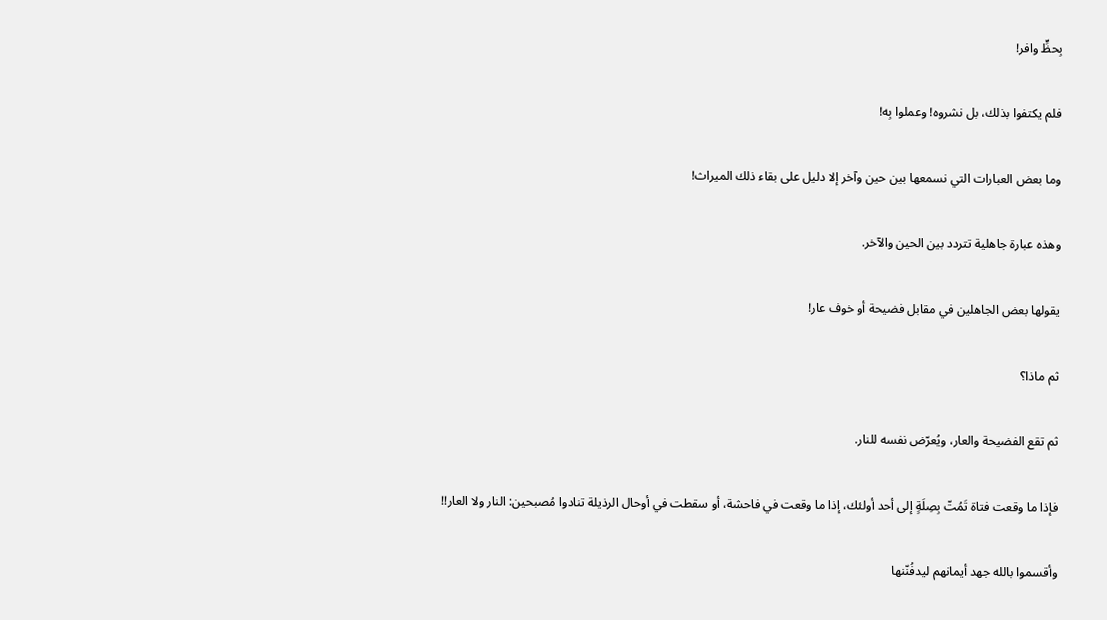بِحظٍّ وافر!

فلم يكتفوا بذلك، بل نشروه! وعملوا بِه!

وما بعض العبارات التي نسمعها بين حين وآخر إلا دليل على بقاء ذلك الميراث!

وهذه عبارة جاهلية تتردد بين الحين والآخر.

يقولها بعض الجاهلين في مقابل فضيحة أو خوف عار!

ثم ماذا؟

ثم تقع الفضيحة والعار، ويُعرّض نفسه للنار.

فإذا ما وقعت فتاة تَمُتّ بِصِلَةٍ إلى أحد أولئك، إذا ما وقعت في فاحشة، أو سقطت في أوحال الرذيلة تنادوا مُصبحين: النار ولا العار!!

وأقسموا بالله جهد أيمانهم ليدفُنّنها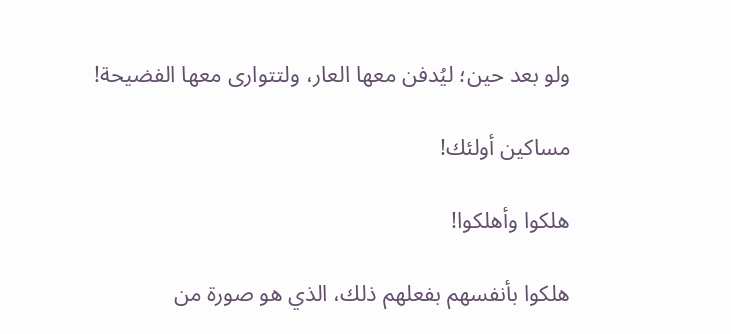ولو بعد حين؛ ليُدفن معها العار، ولتتوارى معها الفضيحة!

مساكين أولئك!

هلكوا وأهلكوا!

هلكوا بأنفسهم بفعلهم ذلك، الذي هو صورة من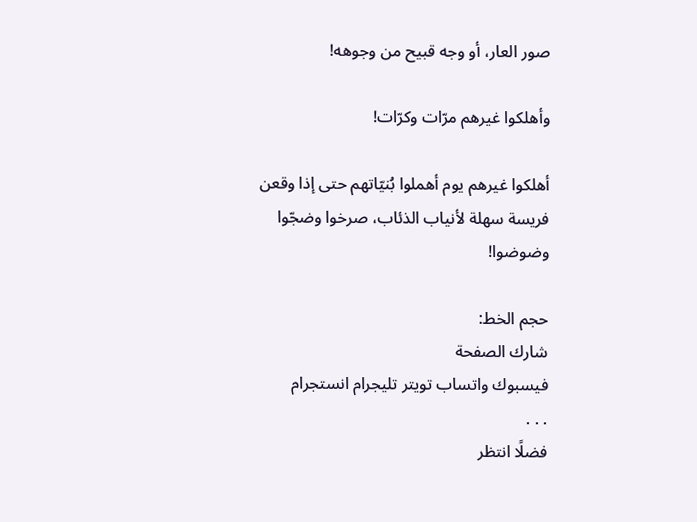صور العار، أو وجه قبيح من وجوهه!

وأهلكوا غيرهم مرّات وكرّات!

أهلكوا غيرهم يوم أهملوا بُنيّاتهم حتى إذا وقعن فريسة سهلة لأنياب الذئاب، صرخوا وضجّوا وضوضوا!

حجم الخط:
شارك الصفحة
فيسبوك واتساب تويتر تليجرام انستجرام
. . .
فضلًا انتظر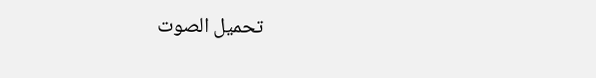تحميل الصوت